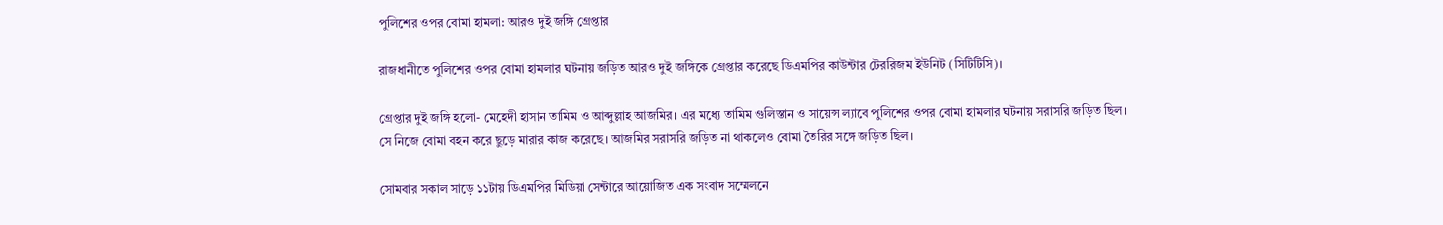পুলিশের ওপর বোমা হামলা: আরও দুই জঙ্গি গ্রেপ্তার

রাজধানীতে পুলিশের ওপর বোমা হামলার ঘটনায় জড়িত আরও দুই জঙ্গিকে গ্রেপ্তার করেছে ডিএমপির কাউন্টার টেররিজম ইউনিট (সিটিটিসি)।

গ্রেপ্তার দুই জঙ্গি হলো- মেহেদী হাসান তামিম ও আব্দুল্লাহ আজমির। এর মধ্যে তামিম গুলিস্তান ও সায়েন্স ল্যাবে পুলিশের ওপর বোমা হামলার ঘটনায় সরাসরি জড়িত ছিল। সে নিজে বোমা বহন করে ছুড়ে মারার কাজ করেছে। আজমির সরাসরি জড়িত না থাকলেও বোমা তৈরির সঙ্গে জড়িত ছিল।

সোমবার সকাল সাড়ে ১১টায় ডিএমপির মিডিয়া সেন্টারে আয়োজিত এক সংবাদ সম্মেলনে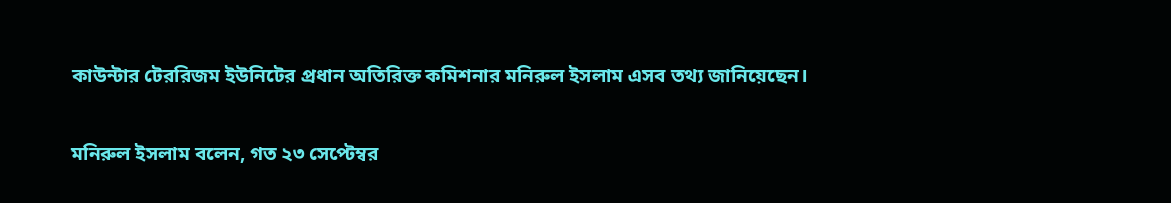কাউন্টার টেররিজম ইউনিটের প্রধান অতিরিক্ত কমিশনার মনিরুল ইসলাম এসব তথ্য জানিয়েছেন।

মনিরুল ইসলাম বলেন, গত ২৩ সেপ্টেম্বর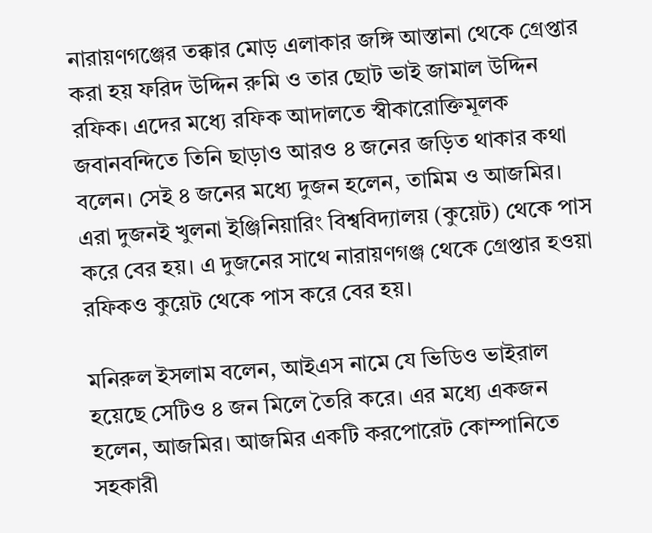নারায়ণগঞ্জের তক্কার মোড় এলাকার জঙ্গি আস্তানা থেকে গ্রেপ্তার করা হয় ফরিদ উদ্দিন রুমি ও তার ছোট ভাই জামাল উদ্দিন রফিক। এদের মধ্যে রফিক আদালতে স্বীকারোক্তিমূলক জবানবন্দিতে তিনি ছাড়াও আরও ৪ জনের জড়িত থাকার কথা বলেন। সেই ৪ জনের মধ্যে দুজন হলেন, তামিম ও আজমির। এরা দুজনই খুলনা ইঞ্জিনিয়ারিং বিশ্ববিদ্যালয় (কুয়েট) থেকে পাস করে বের হয়। এ দুজনের সাথে নারায়ণগঞ্জ থেকে গ্রেপ্তার হওয়া রফিকও কুয়েট থেকে পাস করে বের হয়।

মনিরুল ইসলাম বলেন, আইএস নামে যে ভিডিও ভাইরাল হয়েছে সেটিও ৪ জন মিলে তৈরি করে। এর মধ্যে একজন হলেন, আজমির। আজমির একটি করপোরেট কোম্পানিতে সহকারী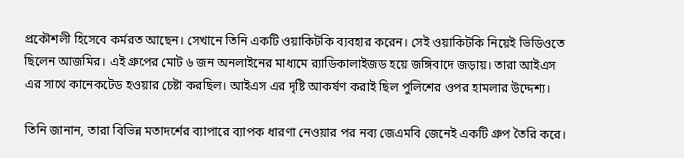প্রকৌশলী হিসেবে কর্মরত আছেন। সেখানে তিনি একটি ওয়াকিটকি ব্যবহার করেন। সেই ওয়াকিটকি নিয়েই ভিডিওতে ছিলেন আজমির। এই গ্রুপের মোট ৬ জন অনলাইনের মাধ্যমে র‌্যাডিকালাইজড হয়ে জঙ্গিবাদে জড়ায়। তারা আইএস এর সাথে কানেকটেড হওয়ার চেষ্টা করছিল। আইএস এর দৃষ্টি আকর্ষণ করাই ছিল পুলিশের ওপর হামলার উদ্দেশ্য।

তিনি জানান, তারা বিভিন্ন মতাদর্শের ব্যাপারে ব্যাপক ধারণা নেওয়ার পর নব্য জেএমবি জেনেই একটি গ্রুপ তৈরি করে।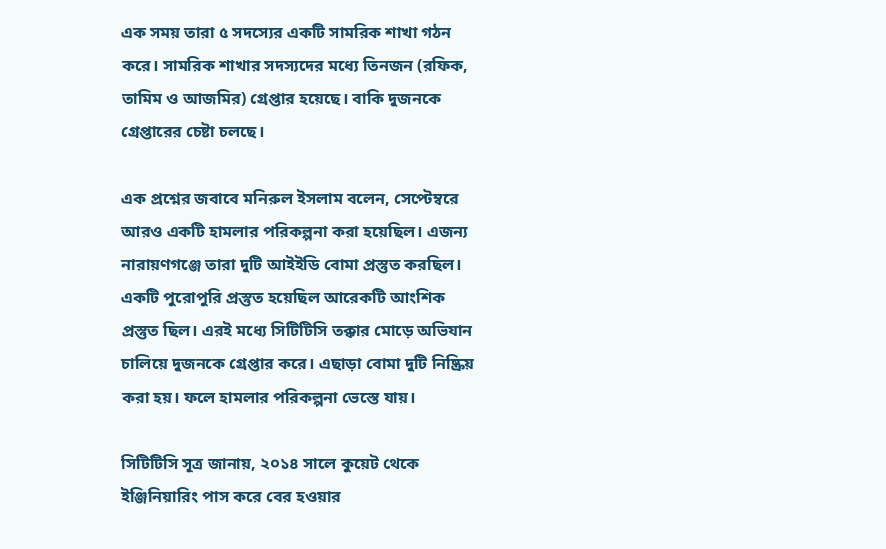এক সময় তারা ৫ সদস্যের একটি সামরিক শাখা গঠন করে। সামরিক শাখার সদস্যদের মধ্যে তিনজন (রফিক, তামিম ও আজমির) গ্রেপ্তার হয়েছে। বাকি দুজনকে গ্রেপ্তারের চেষ্টা চলছে।

এক প্রশ্নের জবাবে মনিরুল ইসলাম বলেন, সেপ্টেম্বরে আরও একটি হামলার পরিকল্পনা করা হয়েছিল। এজন্য নারায়ণগঞ্জে তারা দুটি আইইডি বোমা প্রস্তুত করছিল। একটি পুরোপুরি প্রস্তুত হয়েছিল আরেকটি আংশিক প্রস্তুত ছিল। এরই মধ্যে সিটিটিসি তক্কার মোড়ে অভিযান চালিয়ে দুজনকে গ্রেপ্তার করে। এছাড়া বোমা দুটি নিষ্ক্রিয় করা হয়। ফলে হামলার পরিকল্পনা ভেস্তে যায়।

সিটিটিসি সূত্র জানায়, ২০১৪ সালে কুয়েট থেকে ইঞ্জিনিয়ারিং পাস করে বের হওয়ার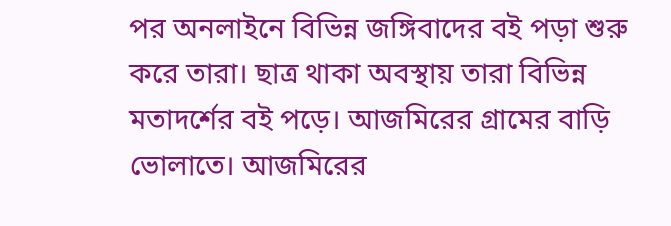পর অনলাইনে বিভিন্ন জঙ্গিবাদের বই পড়া শুরু করে তারা। ছাত্র থাকা অবস্থায় তারা বিভিন্ন মতাদর্শের বই পড়ে। আজমিরের গ্রামের বাড়ি ভোলাতে। আজমিরের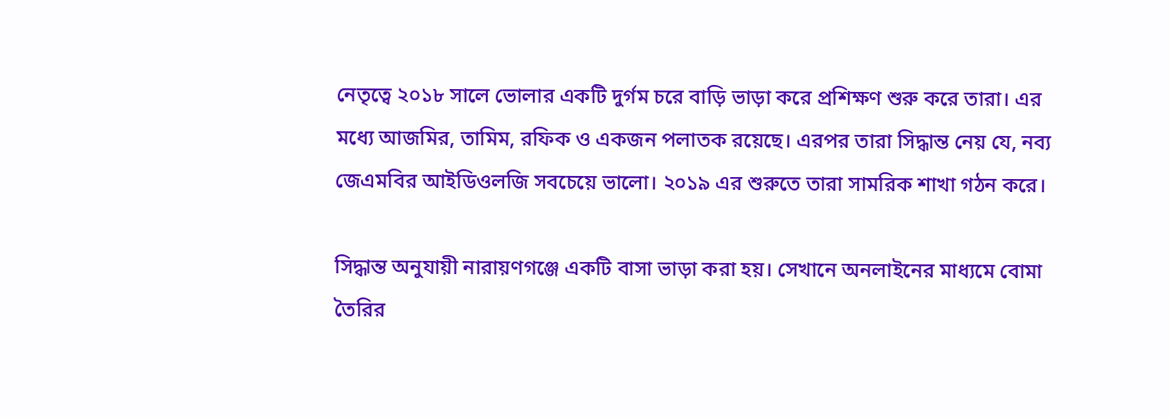নেতৃত্বে ২০১৮ সালে ভোলার একটি দুর্গম চরে বাড়ি ভাড়া করে প্রশিক্ষণ শুরু করে তারা। এর মধ্যে আজমির, তামিম, রফিক ও একজন পলাতক রয়েছে। এরপর তারা সিদ্ধান্ত নেয় যে, নব্য জেএমবির আইডিওলজি সবচেয়ে ভালো। ২০১৯ এর শুরুতে তারা সামরিক শাখা গঠন করে।

সিদ্ধান্ত অনুযায়ী নারায়ণগঞ্জে একটি বাসা ভাড়া করা হয়। সেখানে অনলাইনের মাধ্যমে বোমা তৈরির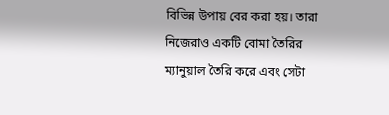বিভিন্ন উপায় বের করা হয়। তারা নিজেরাও একটি বোমা তৈরির ম্যানুয়াল তৈরি করে এবং সেটা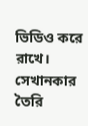ভিডিও করে রাখে। সেখানকার তৈরি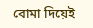বোমা দিয়েই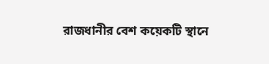রাজধানীর বেশ কয়েকটি স্থানে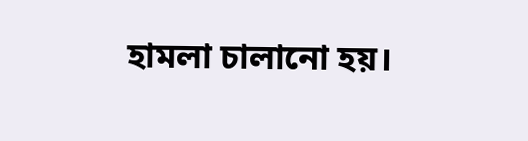হামলা চালানো হয়।